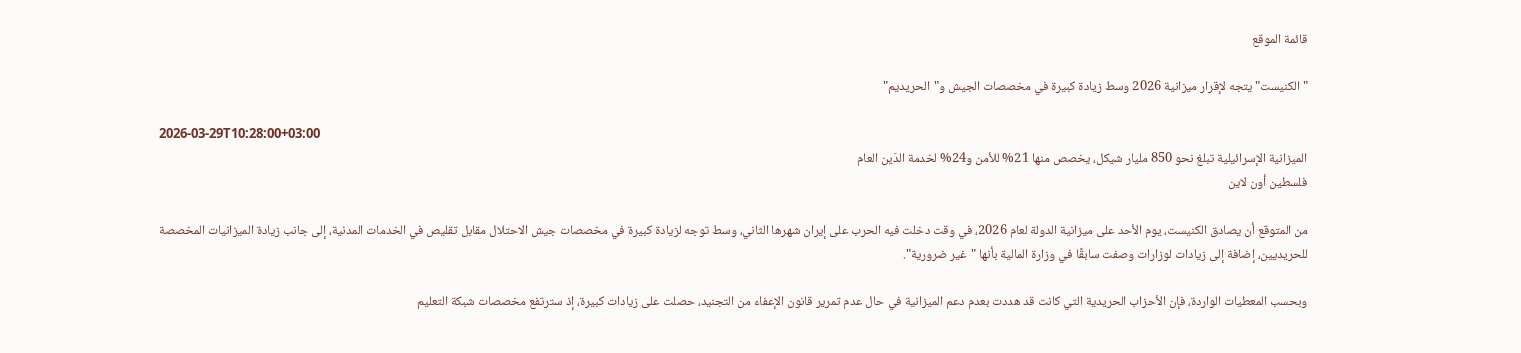قائمة الموقع

"الكنيست" يتجه لإقرار ميزانية 2026 وسط زيادة كبيرة في مخصصات الجيش و"الحريديم"

2026-03-29T10:28:00+03:00
الميزانية الإسرائيلية تبلغ نحو 850 مليار شيكل، يخصص منها 21% للأمن و24% لخدمة الدَين العام
فلسطين أون لاين

من المتوقع أن يصادق الكنيست، يوم الأحد على ميزانية الدولة لعام 2026، في وقت دخلت فيه الحرب على إيران شهرها الثاني، وسط توجه لزيادة كبيرة في مخصصات جيش الاحتلال مقابل تقليص في الخدمات المدنية، إلى جانب زيادة الميزانيات المخصصة للحريديين، إضافة إلى زيادات لوزارات وصفت سابقًا في وزارة المالية بأنها "غير ضرورية".

وبحسب المعطيات الواردة، فإن الأحزاب الحريدية التي كانت قد هددت بعدم دعم الميزانية في حال عدم تمرير قانون الإعفاء من التجنيد، حصلت على زيادات كبيرة، إذ سترتفع مخصصات شبكة التعليم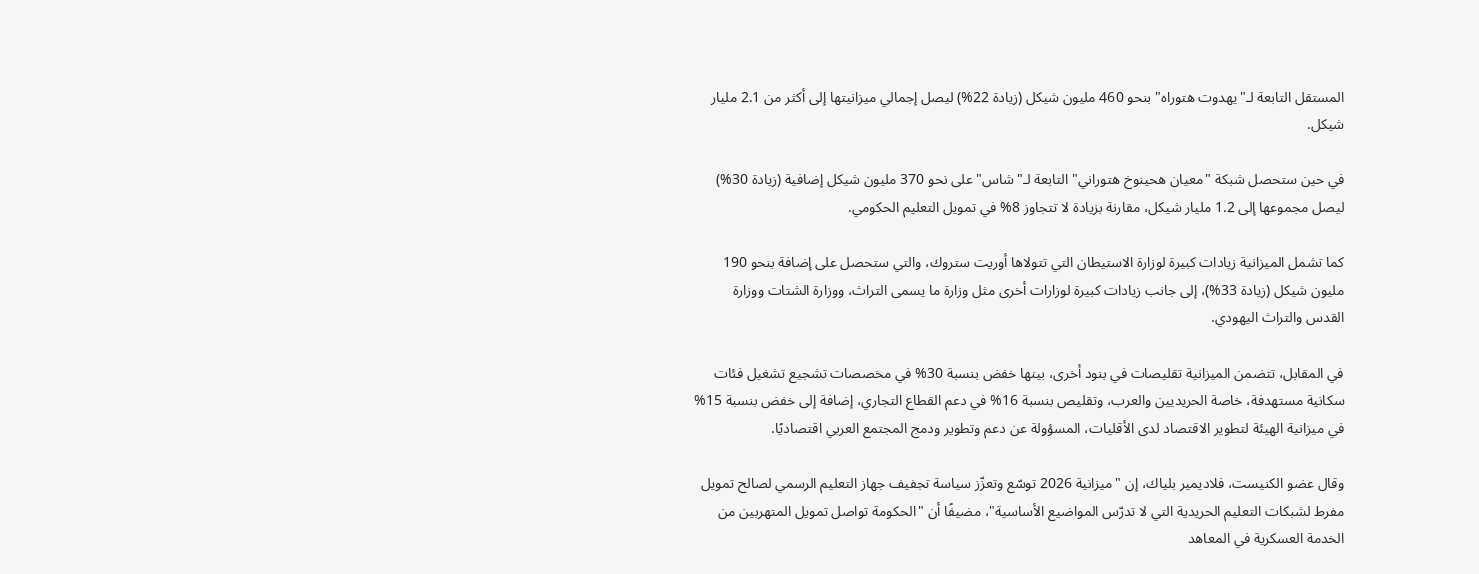المستقل التابعة لـ"يهدوت هتوراه" بنحو 460 مليون شيكل (زيادة 22%) ليصل إجمالي ميزانيتها إلى أكثر من 2.1 مليار شيكل.

في حين ستحصل شبكة "معيان هحينوخ هتوراني" التابعة لـ"شاس" على نحو 370 مليون شيكل إضافية (زيادة 30%) ليصل مجموعها إلى 1.2 مليار شيكل، مقارنة بزيادة لا تتجاوز 8% في تمويل التعليم الحكومي.

كما تشمل الميزانية زيادات كبيرة لوزارة الاستيطان التي تتولاها أوريت ستروك، والتي ستحصل على إضافة بنحو 190 مليون شيكل (زيادة 33%)، إلى جانب زيادات كبيرة لوزارات أخرى مثل وزارة ما يسمى التراث، ووزارة الشتات ووزارة القدس والتراث اليهودي.

في المقابل، تتضمن الميزانية تقليصات في بنود أخرى، بينها خفض بنسبة 30% في مخصصات تشجيع تشغيل فئات سكانية مستهدفة، خاصة الحريديين والعرب، وتقليص بنسبة 16% في دعم القطاع التجاري، إضافة إلى خفض بنسبة 15% في ميزانية الهيئة لتطوير الاقتصاد لدى الأقليات، المسؤولة عن دعم وتطوير ودمج المجتمع العربي اقتصاديًا.

وقال عضو الكنيست، فلاديمير بلياك، إن "ميزانية 2026 توسّع وتعزّز سياسة تجفيف جهاز التعليم الرسمي لصالح تمويل مفرط لشبكات التعليم الحريدية التي لا تدرّس المواضيع الأساسية"، مضيفًا أن "الحكومة تواصل تمويل المتهربين من الخدمة العسكرية في المعاهد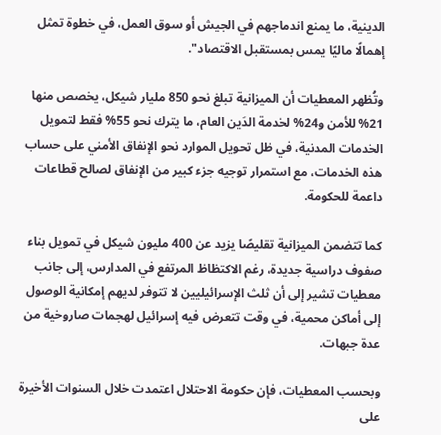الدينية، ما يمنع اندماجهم في الجيش أو سوق العمل، في خطوة تمثل إهمالًا ماليًا يمس بمستقبل الاقتصاد".

وتُظهر المعطيات أن الميزانية تبلغ نحو 850 مليار شيكل، يخصص منها 21% للأمن و24% لخدمة الدَين العام، ما يترك نحو 55% فقط لتمويل الخدمات المدنية، في ظل تحويل الموارد نحو الإنفاق الأمني على حساب هذه الخدمات، مع استمرار توجيه جزء كبير من الإنفاق لصالح قطاعات داعمة للحكومة.

كما تتضمن الميزانية تقليصًا يزيد عن 400 مليون شيكل في تمويل بناء صفوف دراسية جديدة، رغم الاكتظاظ المرتفع في المدارس، إلى جانب معطيات تشير إلى أن ثلث الإسرائيليين لا تتوفر لديهم إمكانية الوصول إلى أماكن محمية، في وقت تتعرض فيه إسرائيل لهجمات صاروخية من عدة جبهات.

وبحسب المعطيات، فإن حكومة الاحتلال اعتمدت خلال السنوات الأخيرة على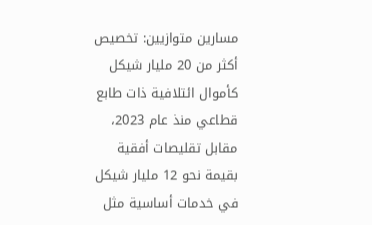مسارين متوازيين: تخصيص أكثر من 20 مليار شيكل كأموال ائتلافية ذات طابع قطاعي منذ عام 2023، مقابل تقليصات أفقية بقيمة نحو 12 مليار شيكل في خدمات أساسية مثل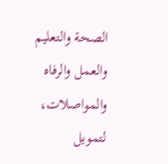الصحة والتعليم والعمل والرفاه والمواصلات، لتمويل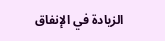الزيادة في الإنفاق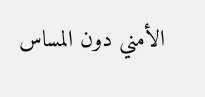الأمني دون المساس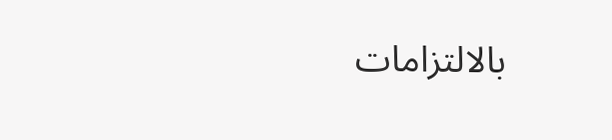بالالتزامات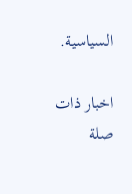السياسية.

اخبار ذات صلة